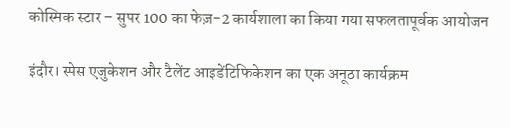कोस्मिक स्टार – सुपर 100 का फेज़-2 कार्यशाला का किया गया सफलतापूर्वक आयोजन

इंदौर। स्पेस एजुकेशन और टैलेंट आइडेंटिफिकेशन का एक अनूठा कार्यक्रम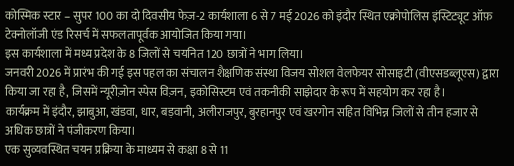कोस्मिक स्टार – सुपर 100 का दो दिवसीय फेज़-2 कार्यशाला 6 से 7 मई 2026 को इंदौर स्थित एक्रोपोलिस इंस्टिट्यूट ऑफ़ टेक्नोलॉजी एंड रिसर्च में सफलतापूर्वक आयोजित किया गया।
इस कार्यशाला में मध्य प्रदेश के 8 जिलों से चयनित 120 छात्रों ने भाग लिया।
जनवरी 2026 में प्रारंभ की गई इस पहल का संचालन शैक्षणिक संस्था विजय सोशल वेलफेयर सोसाइटी (वीएसडब्लूएस) द्वारा किया जा रहा है, जिसमें न्यूरीज़ोन स्पेस विज़न, इकोसिस्टम एवं तकनीकी साझेदार के रूप में सहयोग कर रहा है।
कार्यक्रम में इंदौर, झाबुआ, खंडवा, धार, बड़वानी, अलीराजपुर, बुरहानपुर एवं खरगोन सहित विभिन्न जिलों से तीन हजार से अधिक छात्रों ने पंजीकरण किया।
एक सुव्यवस्थित चयन प्रक्रिया के माध्यम से कक्षा 8 से 11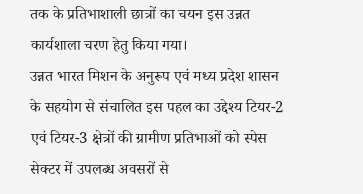तक के प्रतिभाशाली छात्रों का चयन इस उन्नत कार्यशाला चरण हेतु किया गया।
उन्नत भारत मिशन के अनुरूप एवं मध्य प्रदेश शासन के सहयोग से संचालित इस पहल का उद्देश्य टियर-2 एवं टियर-3 क्षेत्रों की ग्रामीण प्रतिभाओं को स्पेस सेक्टर में उपलब्ध अवसरों से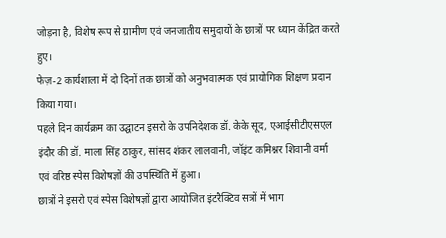जोड़ना है, विशेष रूप से ग्रामीण एवं जनजातीय समुदायों के छात्रों पर ध्यान केंद्रित करते हुए।
फेज़-2 कार्यशाला में दो दिनों तक छात्रों को अनुभवात्मक एवं प्रायोगिक शिक्षण प्रदान किया गया।
पहले दिन कार्यक्रम का उद्घाटन इसरो के उपनिदेशक डॉ. केके सूद, एआईसीटीएसएल इंदौर की डॉ. माला सिंह ठाकुर, सांसद शंकर लालवानी, जॉइंट कमिश्नर शिवानी वर्मा एवं वरिष्ठ स्पेस विशेषज्ञों की उपस्थिति में हुआ।
छात्रों ने इसरो एवं स्पेस विशेषज्ञों द्वारा आयोजित इंटरैक्टिव सत्रों में भाग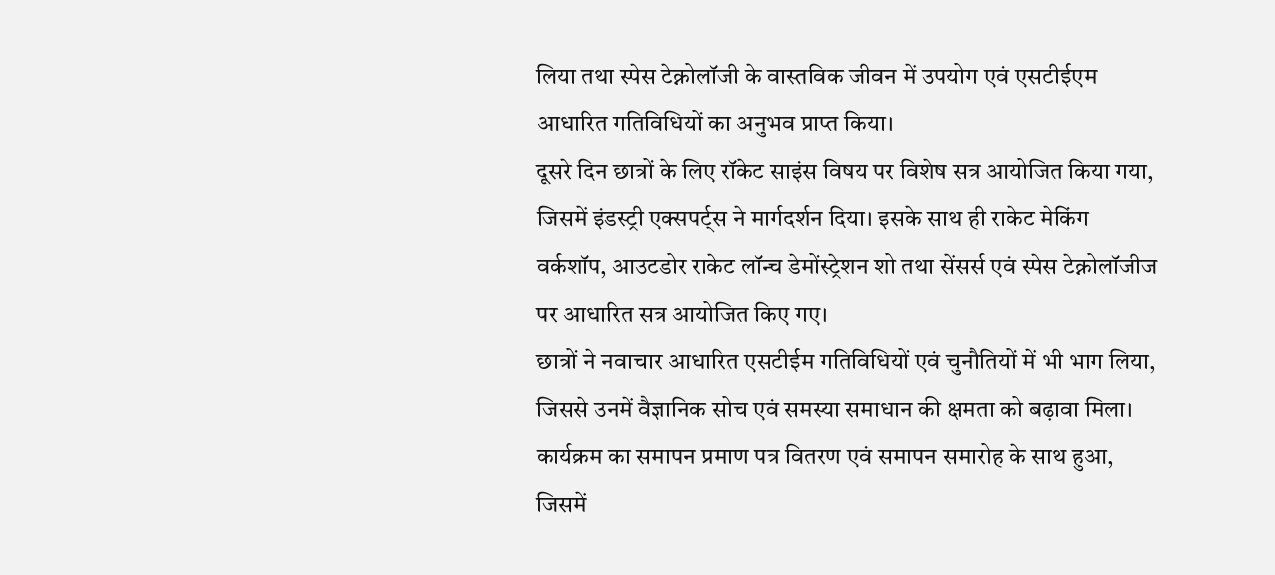लिया तथा स्पेस टेक्नोलॉजी के वास्तविक जीवन में उपयोग एवं एसटीईएम आधारित गतिविधियों का अनुभव प्राप्त किया।
दूसरे दिन छात्रों के लिए रॉकेट साइंस विषय पर विशेष सत्र आयोजित किया गया, जिसमें इंडस्ट्री एक्सपर्ट्स ने मार्गदर्शन दिया। इसके साथ ही राकेट मेकिंग वर्कशॉप, आउटडोर राकेट लॉन्च डेमोंस्ट्रेशन शो तथा सेंसर्स एवं स्पेस टेक्नोलॉजीज पर आधारित सत्र आयोजित किए गए।
छात्रों ने नवाचार आधारित एसटीईम गतिविधियों एवं चुनौतियों में भी भाग लिया, जिससे उनमें वैज्ञानिक सोच एवं समस्या समाधान की क्षमता को बढ़ावा मिला।
कार्यक्रम का समापन प्रमाण पत्र वितरण एवं समापन समारोह के साथ हुआ, जिसमें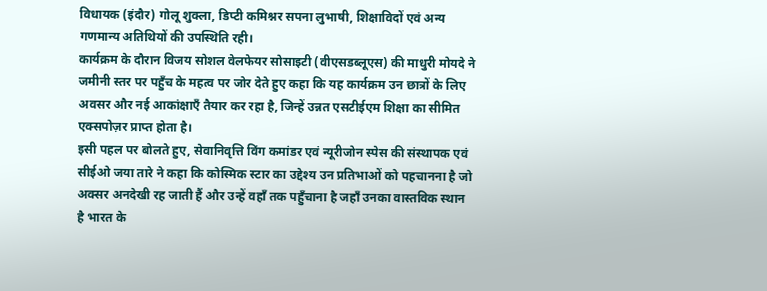विधायक (इंदौर) गोलू शुक्ला, डिप्टी कमिश्नर सपना लुभाषी, शिक्षाविदों एवं अन्य गणमान्य अतिथियों की उपस्थिति रही।
कार्यक्रम के दौरान विजय सोशल वेलफेयर सोसाइटी (वीएसडब्लूएस) की माधुरी मोयदे ने जमीनी स्तर पर पहुँच के महत्व पर जोर देते हुए कहा कि यह कार्यक्रम उन छात्रों के लिए अवसर और नई आकांक्षाएँ तैयार कर रहा है, जिन्हें उन्नत एसटीईएम शिक्षा का सीमित एक्सपोज़र प्राप्त होता है।
इसी पहल पर बोलते हुए, सेवानिवृत्ति विंग कमांडर एवं न्यूरीजोन स्पेस की संस्थापक एवं सीईओ जया तारे ने कहा कि कोस्मिक स्टार का उद्देश्य उन प्रतिभाओं को पहचानना है जो अक्सर अनदेखी रह जाती हैं और उन्हें वहाँ तक पहुँचाना है जहाँ उनका वास्तविक स्थान है भारत के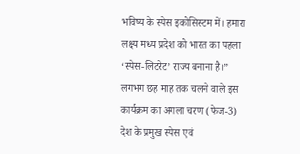भविष्य के स्पेस इकोसिस्टम में। हमारा लक्ष्य मध्य प्रदेश को भारत का पहला ‘स्पेस-लिटरेट’ राज्य बनाना है।”
लगभग छह माह तक चलने वाले इस कार्यक्रम का अगला चरण (फेज-3) देश के प्रमुख स्पेस एवं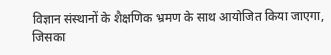विज्ञान संस्थानों के शैक्षणिक भ्रमण के साथ आयोजित किया जाएगा, जिसका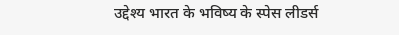उद्देश्य भारत के भविष्य के स्पेस लीडर्स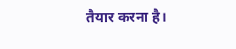तैयार करना है।